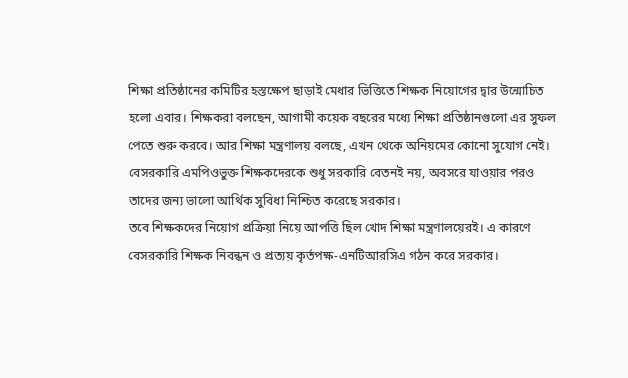শিক্ষা প্রতিষ্ঠানের কমিটির হস্তক্ষেপ ছাড়াই মেধার ভিত্তিতে শিক্ষক নিয়োগের দ্বার উন্মোচিত হলো এবার। শিক্ষকরা বলছেন, আগামী কয়েক বছরের মধ্যে শিক্ষা প্রতিষ্ঠানগুলো এর সুফল পেতে শুরু করবে। আর শিক্ষা মন্ত্রণালয় বলছে, এখন থেকে অনিয়মের কোনো সুযোগ নেই।
বেসরকারি এমপিওভুক্ত শিক্ষকদেরকে শুধু সরকারি বেতনই নয়, অবসরে যাওয়ার পরও তাদের জন্য ভালো আর্থিক সুবিধা নিশ্চিত করেছে সরকার।
তবে শিক্ষকদের নিয়োগ প্রক্রিয়া নিয়ে আপত্তি ছিল খোদ শিক্ষা মন্ত্রণালয়েরই। এ কারণে বেসরকারি শিক্ষক নিবন্ধন ও প্রত্যয় কৃর্তপক্ষ-এনটিআরসিএ গঠন করে সরকার।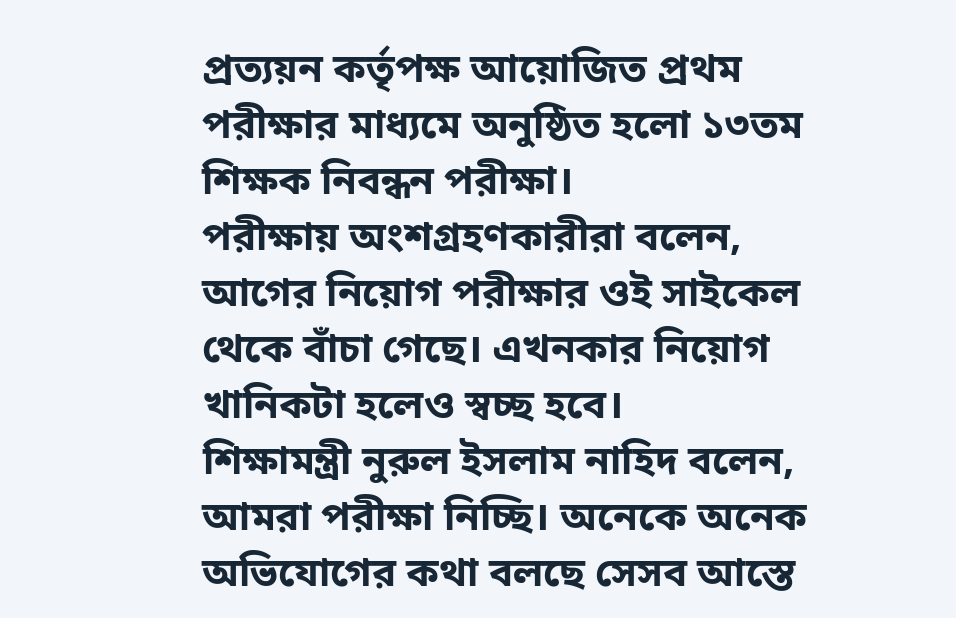প্রত্যয়ন কর্তৃপক্ষ আয়োজিত প্রথম পরীক্ষার মাধ্যমে অনুষ্ঠিত হলো ১৩তম শিক্ষক নিবন্ধন পরীক্ষা।
পরীক্ষায় অংশগ্রহণকারীরা বলেন, আগের নিয়োগ পরীক্ষার ওই সাইকেল থেকে বাঁচা গেছে। এখনকার নিয়োগ খানিকটা হলেও স্বচ্ছ হবে।
শিক্ষামন্ত্রী নুরুল ইসলাম নাহিদ বলেন, আমরা পরীক্ষা নিচ্ছি। অনেকে অনেক অভিযোগের কথা বলছে সেসব আস্তে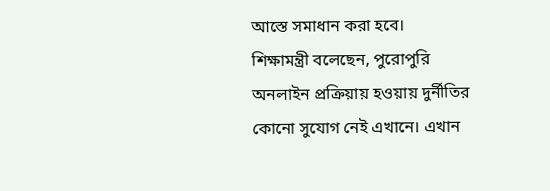আস্তে সমাধান করা হবে।
শিক্ষামন্ত্রী বলেছেন, পুরোপুরি অনলাইন প্রক্রিয়ায় হওয়ায় দুর্নীতির কোনো সুযোগ নেই এখানে। এখান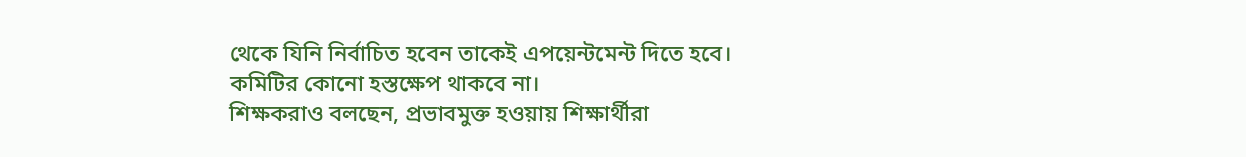থেকে যিনি নির্বাচিত হবেন তাকেই এপয়েন্টমেন্ট দিতে হবে। কমিটির কোনো হস্তক্ষেপ থাকবে না।
শিক্ষকরাও বলছেন, প্রভাবমুক্ত হওয়ায় শিক্ষার্থীরা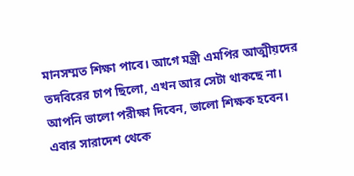মানসম্মত শিক্ষা পাবে। আগে মন্ত্রী এমপির আত্মীয়দের তদবিরের চাপ ছিলো, এখন আর সেটা থাকছে না। আপনি ভালো পরীক্ষা দিবেন, ভালো শিক্ষক হবেন।
এবার সারাদেশ থেকে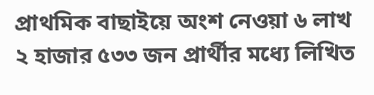প্রাথমিক বাছাইয়ে অংশ নেওয়া ৬ লাখ ২ হাজার ৫৩৩ জন প্রার্থীর মধ্যে লিখিত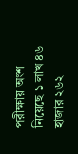পরীক্ষায় অংশ নিয়েছে ১ লাখ ৪৬ হাজার ২৬২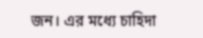জন। এর মধ্যে চাহিদা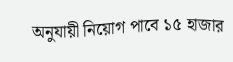অনুযায়ী নিয়োগ পাবে ১৫ হাজার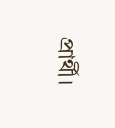প্রার্থী।